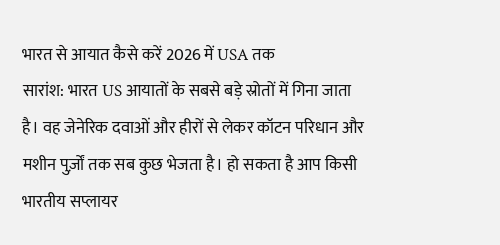भारत से आयात कैसे करें 2026 में USA तक
सारांश: भारत US आयातों के सबसे बड़े स्रोतों में गिना जाता है। वह जेनेरिक दवाओं और हीरों से लेकर कॉटन परिधान और मशीन पुर्ज़ों तक सब कुछ भेजता है। हो सकता है आप किसी भारतीय सप्लायर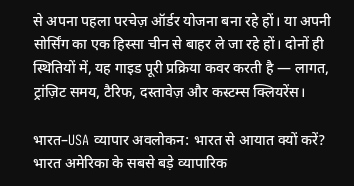से अपना पहला परचेज़ ऑर्डर योजना बना रहे हों। या अपनी सोर्सिंग का एक हिस्सा चीन से बाहर ले जा रहे हों। दोनों ही स्थितियों में, यह गाइड पूरी प्रक्रिया कवर करती है — लागत, ट्रांज़िट समय, टैरिफ, दस्तावेज़ और कस्टम्स क्लियरेंस।

भारत–USA व्यापार अवलोकन: भारत से आयात क्यों करें?
भारत अमेरिका के सबसे बड़े व्यापारिक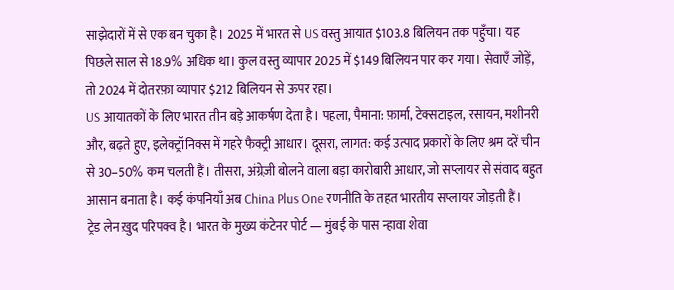साझेदारों में से एक बन चुका है। 2025 में भारत से US वस्तु आयात $103.8 बिलियन तक पहुँचा। यह पिछले साल से 18.9% अधिक था। कुल वस्तु व्यापार 2025 में $149 बिलियन पार कर गया। सेवाएँ जोड़ें, तो 2024 में दोतरफ़ा व्यापार $212 बिलियन से ऊपर रहा।
US आयातकों के लिए भारत तीन बड़े आकर्षण देता है। पहला, पैमाना: फ़ार्मा, टेक्सटाइल, रसायन, मशीनरी और, बढ़ते हुए, इलेक्ट्रॉनिक्स में गहरे फैक्ट्री आधार। दूसरा, लागत: कई उत्पाद प्रकारों के लिए श्रम दरें चीन से 30–50% कम चलती हैं। तीसरा, अंग्रेज़ी बोलने वाला बड़ा कारोबारी आधार, जो सप्लायर से संवाद बहुत आसान बनाता है। कई कंपनियाँ अब China Plus One रणनीति के तहत भारतीय सप्लायर जोड़ती हैं।
ट्रेड लेन ख़ुद परिपक्व है। भारत के मुख्य कंटेनर पोर्ट — मुंबई के पास न्हावा शेवा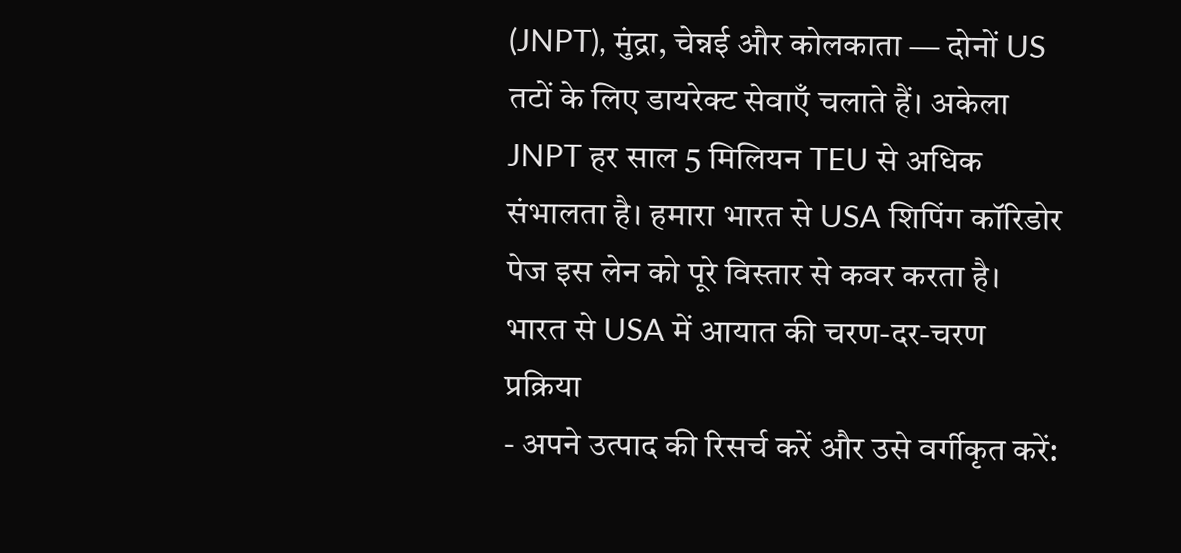(JNPT), मुंद्रा, चेन्नई और कोलकाता — दोनों US तटों के लिए डायरेक्ट सेवाएँ चलाते हैं। अकेला JNPT हर साल 5 मिलियन TEU से अधिक संभालता है। हमारा भारत से USA शिपिंग कॉरिडोर पेज इस लेन को पूरे विस्तार से कवर करता है।
भारत से USA में आयात की चरण-दर-चरण प्रक्रिया
- अपने उत्पाद की रिसर्च करें और उसे वर्गीकृत करें: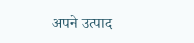अपने उत्पाद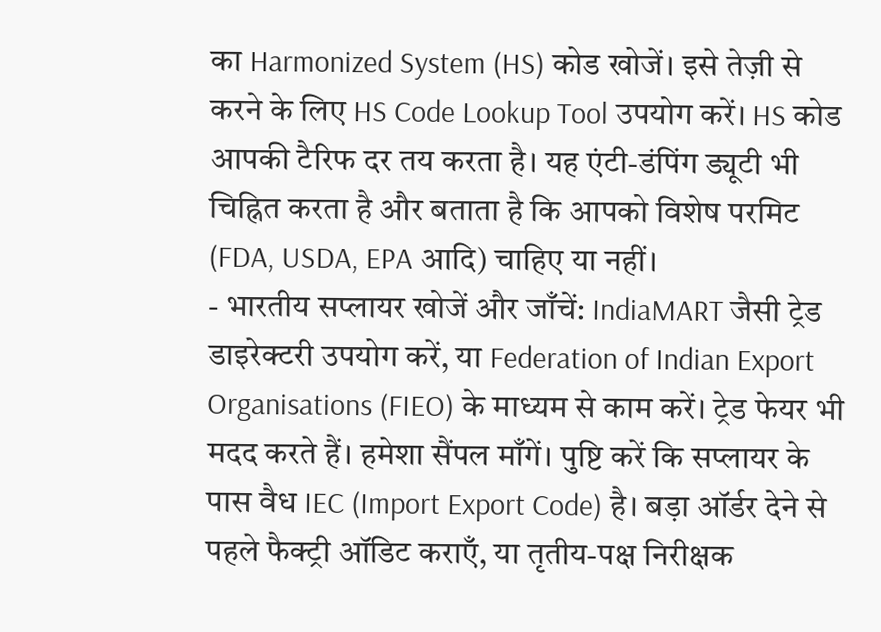का Harmonized System (HS) कोड खोजें। इसे तेज़ी से करने के लिए HS Code Lookup Tool उपयोग करें। HS कोड आपकी टैरिफ दर तय करता है। यह एंटी-डंपिंग ड्यूटी भी चिह्नित करता है और बताता है कि आपको विशेष परमिट (FDA, USDA, EPA आदि) चाहिए या नहीं।
- भारतीय सप्लायर खोजें और जाँचें: IndiaMART जैसी ट्रेड डाइरेक्टरी उपयोग करें, या Federation of Indian Export Organisations (FIEO) के माध्यम से काम करें। ट्रेड फेयर भी मदद करते हैं। हमेशा सैंपल माँगें। पुष्टि करें कि सप्लायर के पास वैध IEC (Import Export Code) है। बड़ा ऑर्डर देने से पहले फैक्ट्री ऑडिट कराएँ, या तृतीय-पक्ष निरीक्षक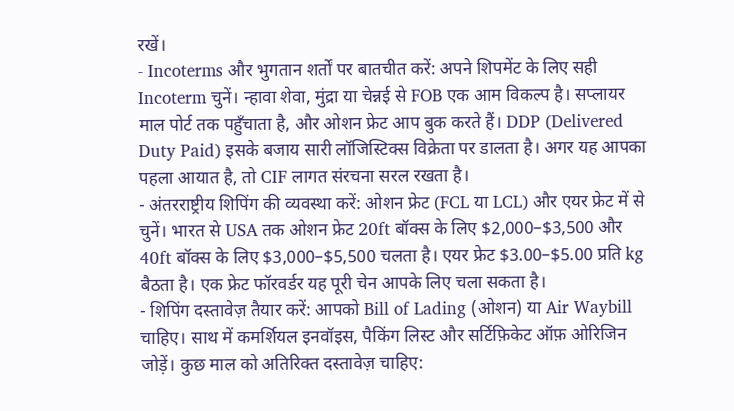रखें।
- Incoterms और भुगतान शर्तों पर बातचीत करें: अपने शिपमेंट के लिए सही Incoterm चुनें। न्हावा शेवा, मुंद्रा या चेन्नई से FOB एक आम विकल्प है। सप्लायर माल पोर्ट तक पहुँचाता है, और ओशन फ्रेट आप बुक करते हैं। DDP (Delivered Duty Paid) इसके बजाय सारी लॉजिस्टिक्स विक्रेता पर डालता है। अगर यह आपका पहला आयात है, तो CIF लागत संरचना सरल रखता है।
- अंतरराष्ट्रीय शिपिंग की व्यवस्था करें: ओशन फ्रेट (FCL या LCL) और एयर फ्रेट में से चुनें। भारत से USA तक ओशन फ्रेट 20ft बॉक्स के लिए $2,000–$3,500 और 40ft बॉक्स के लिए $3,000–$5,500 चलता है। एयर फ्रेट $3.00–$5.00 प्रति kg बैठता है। एक फ्रेट फॉरवर्डर यह पूरी चेन आपके लिए चला सकता है।
- शिपिंग दस्तावेज़ तैयार करें: आपको Bill of Lading (ओशन) या Air Waybill चाहिए। साथ में कमर्शियल इनवॉइस, पैकिंग लिस्ट और सर्टिफ़िकेट ऑफ़ ओरिजिन जोड़ें। कुछ माल को अतिरिक्त दस्तावेज़ चाहिए: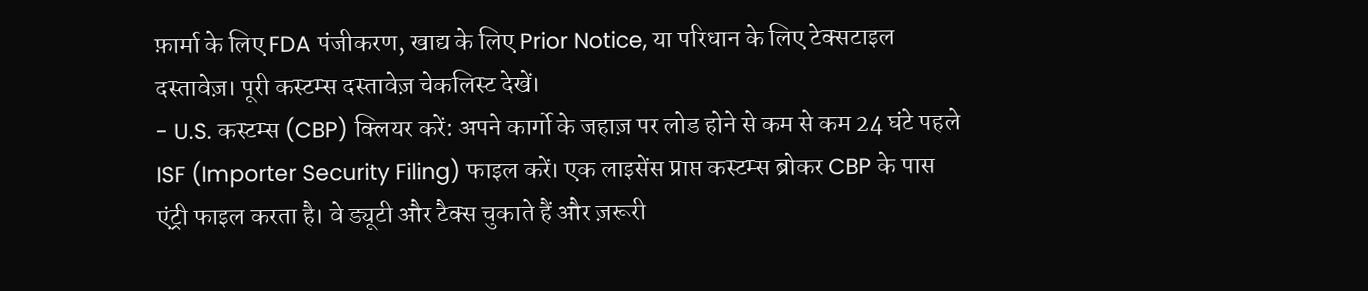फ़ार्मा के लिए FDA पंजीकरण, खाद्य के लिए Prior Notice, या परिधान के लिए टेक्सटाइल दस्तावेज़। पूरी कस्टम्स दस्तावेज़ चेकलिस्ट देखें।
- U.S. कस्टम्स (CBP) क्लियर करें: अपने कार्गो के जहाज़ पर लोड होने से कम से कम 24 घंटे पहले ISF (Importer Security Filing) फाइल करें। एक लाइसेंस प्राप्त कस्टम्स ब्रोकर CBP के पास एंट्री फाइल करता है। वे ड्यूटी और टैक्स चुकाते हैं और ज़रूरी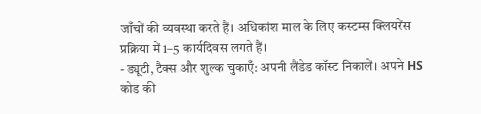जाँचों की व्यवस्था करते हैं। अधिकांश माल के लिए कस्टम्स क्लियरेंस प्रक्रिया में 1–5 कार्यदिवस लगते हैं।
- ड्यूटी, टैक्स और शुल्क चुकाएँ: अपनी लैंडेड कॉस्ट निकालें। अपने HS कोड की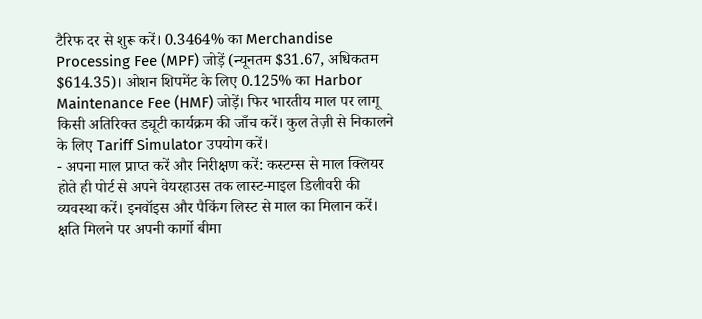टैरिफ दर से शुरू करें। 0.3464% का Merchandise Processing Fee (MPF) जोड़ें (न्यूनतम $31.67, अधिकतम $614.35)। ओशन शिपमेंट के लिए 0.125% का Harbor Maintenance Fee (HMF) जोड़ें। फिर भारतीय माल पर लागू किसी अतिरिक्त ड्यूटी कार्यक्रम की जाँच करें। कुल तेज़ी से निकालने के लिए Tariff Simulator उपयोग करें।
- अपना माल प्राप्त करें और निरीक्षण करें: कस्टम्स से माल क्लियर होते ही पोर्ट से अपने वेयरहाउस तक लास्ट-माइल डिलीवरी की व्यवस्था करें। इनवॉइस और पैकिंग लिस्ट से माल का मिलान करें। क्षति मिलने पर अपनी कार्गो बीमा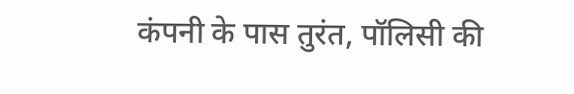कंपनी के पास तुरंत, पॉलिसी की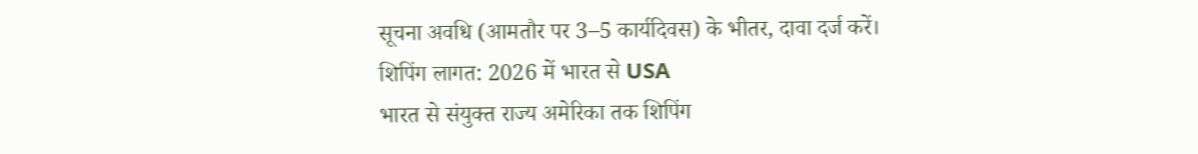सूचना अवधि (आमतौर पर 3–5 कार्यदिवस) के भीतर, दावा दर्ज करें।
शिपिंग लागत: 2026 में भारत से USA
भारत से संयुक्त राज्य अमेरिका तक शिपिंग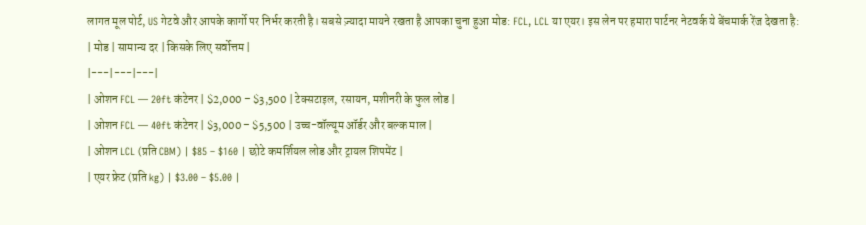लागत मूल पोर्ट, US गेटवे और आपके कार्गो पर निर्भर करती है। सबसे ज़्यादा मायने रखता है आपका चुना हुआ मोड: FCL, LCL या एयर। इस लेन पर हमारा पार्टनर नेटवर्क ये बेंचमार्क रेंज देखता है:
| मोड | सामान्य दर | किसके लिए सर्वोत्तम |
|---|---|---|
| ओशन FCL — 20ft कंटेनर | $2,000 – $3,500 | टेक्सटाइल, रसायन, मशीनरी के फुल लोड |
| ओशन FCL — 40ft कंटेनर | $3,000 – $5,500 | उच्च-वॉल्यूम ऑर्डर और बल्क माल |
| ओशन LCL (प्रति CBM) | $85 – $160 | छोटे कमर्शियल लोड और ट्रायल शिपमेंट |
| एयर फ्रेट (प्रति kg) | $3.00 – $5.00 |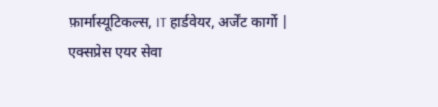फ़ार्मास्यूटिकल्स, IT हार्डवेयर, अर्जेंट कार्गो |
एक्सप्रेस एयर सेवा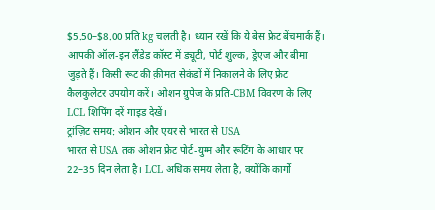$5.50–$8.00 प्रति kg चलती है। ध्यान रखें कि ये बेस फ्रेट बेंचमार्क हैं। आपकी ऑल-इन लैंडेड कॉस्ट में ड्यूटी, पोर्ट शुल्क, ड्रेएज और बीमा जुड़ते हैं। किसी रूट की क़ीमत सेकंडों में निकालने के लिए फ्रेट कैलकुलेटर उपयोग करें। ओशन ग्रुपेज के प्रति-CBM विवरण के लिए LCL शिपिंग दरें गाइड देखें।
ट्रांज़िट समय: ओशन और एयर से भारत से USA
भारत से USA तक ओशन फ्रेट पोर्ट-युग्म और रूटिंग के आधार पर 22–35 दिन लेता है। LCL अधिक समय लेता है, क्योंकि कार्गो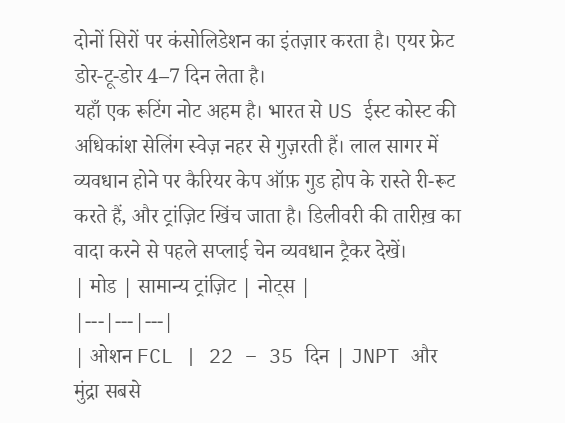दोनों सिरों पर कंसोलिडेशन का इंतज़ार करता है। एयर फ्रेट डोर-टू-डोर 4–7 दिन लेता है।
यहाँ एक रूटिंग नोट अहम है। भारत से US ईस्ट कोस्ट की अधिकांश सेलिंग स्वेज़ नहर से गुज़रती हैं। लाल सागर में व्यवधान होने पर कैरियर केप ऑफ़ गुड होप के रास्ते री-रूट करते हैं, और ट्रांज़िट खिंच जाता है। डिलीवरी की तारीख़ का वादा करने से पहले सप्लाई चेन व्यवधान ट्रैकर देखें।
| मोड | सामान्य ट्रांज़िट | नोट्स |
|---|---|---|
| ओशन FCL | 22 – 35 दिन | JNPT और मुंद्रा सबसे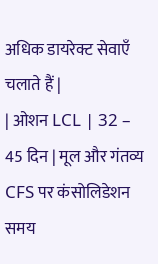अधिक डायरेक्ट सेवाएँ चलाते हैं |
| ओशन LCL | 32 – 45 दिन | मूल और गंतव्य CFS पर कंसोलिडेशन समय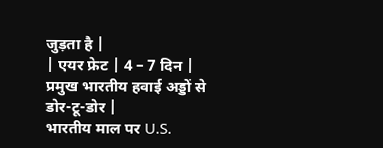जुड़ता है |
| एयर फ्रेट | 4 – 7 दिन | प्रमुख भारतीय हवाई अड्डों से डोर-टू-डोर |
भारतीय माल पर U.S.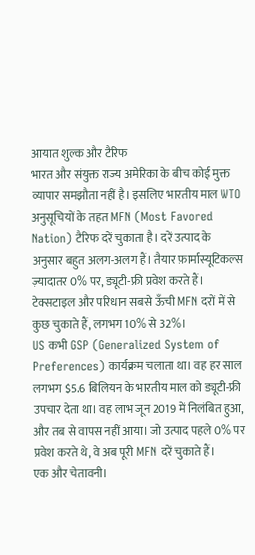आयात शुल्क और टैरिफ
भारत और संयुक्त राज्य अमेरिका के बीच कोई मुक्त व्यापार समझौता नहीं है। इसलिए भारतीय माल WTO अनुसूचियों के तहत MFN (Most Favored Nation) टैरिफ दरें चुकाता है। दरें उत्पाद के अनुसार बहुत अलग-अलग हैं। तैयार फ़ार्मास्यूटिकल्स ज़्यादातर 0% पर, ड्यूटी-फ्री प्रवेश करते हैं। टेक्सटाइल और परिधान सबसे ऊँची MFN दरों में से कुछ चुकाते हैं, लगभग 10% से 32%।
US कभी GSP (Generalized System of Preferences) कार्यक्रम चलाता था। वह हर साल लगभग $5.6 बिलियन के भारतीय माल को ड्यूटी-फ्री उपचार देता था। वह लाभ जून 2019 में निलंबित हुआ, और तब से वापस नहीं आया। जो उत्पाद पहले 0% पर प्रवेश करते थे, वे अब पूरी MFN दरें चुकाते हैं।
एक और चेतावनी।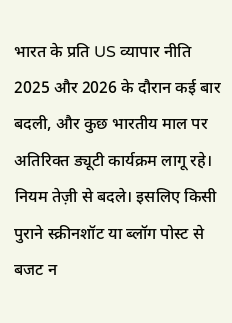भारत के प्रति US व्यापार नीति 2025 और 2026 के दौरान कई बार बदली, और कुछ भारतीय माल पर अतिरिक्त ड्यूटी कार्यक्रम लागू रहे। नियम तेज़ी से बदले। इसलिए किसी पुराने स्क्रीनशॉट या ब्लॉग पोस्ट से बजट न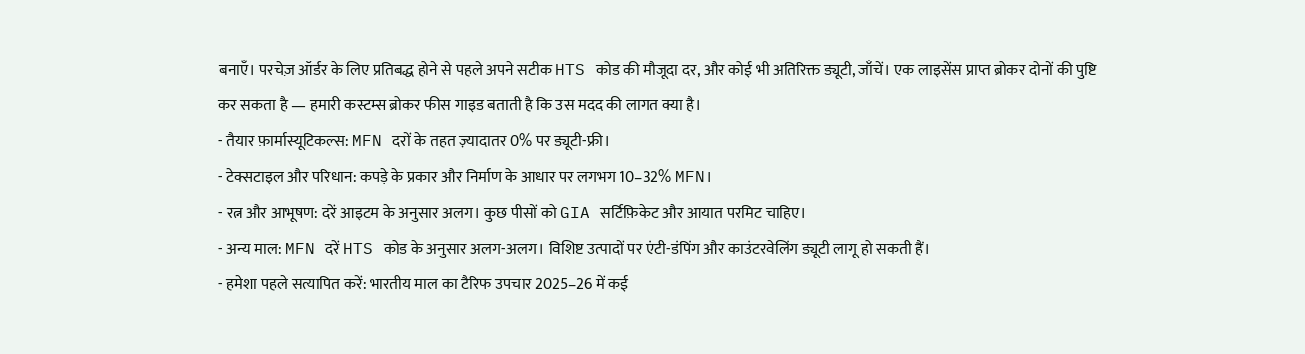बनाएँ। परचेज़ ऑर्डर के लिए प्रतिबद्ध होने से पहले अपने सटीक HTS कोड की मौजूदा दर, और कोई भी अतिरिक्त ड्यूटी, जाँचें। एक लाइसेंस प्राप्त ब्रोकर दोनों की पुष्टि कर सकता है — हमारी कस्टम्स ब्रोकर फीस गाइड बताती है कि उस मदद की लागत क्या है।
- तैयार फ़ार्मास्यूटिकल्स: MFN दरों के तहत ज़्यादातर 0% पर ड्यूटी-फ्री।
- टेक्सटाइल और परिधान: कपड़े के प्रकार और निर्माण के आधार पर लगभग 10–32% MFN।
- रत्न और आभूषण: दरें आइटम के अनुसार अलग। कुछ पीसों को GIA सर्टिफ़िकेट और आयात परमिट चाहिए।
- अन्य माल: MFN दरें HTS कोड के अनुसार अलग-अलग। विशिष्ट उत्पादों पर एंटी-डंपिंग और काउंटरवेलिंग ड्यूटी लागू हो सकती हैं।
- हमेशा पहले सत्यापित करें: भारतीय माल का टैरिफ उपचार 2025–26 में कई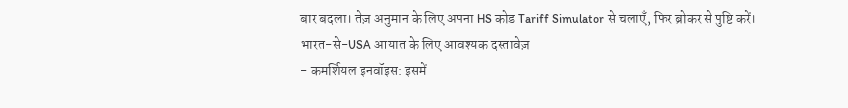बार बदला। तेज़ अनुमान के लिए अपना HS कोड Tariff Simulator से चलाएँ, फिर ब्रोकर से पुष्टि करें।
भारत-से-USA आयात के लिए आवश्यक दस्तावेज़
- कमर्शियल इनवॉइस: इसमें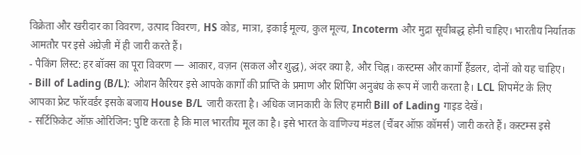विक्रेता और खरीदार का विवरण, उत्पाद विवरण, HS कोड, मात्रा, इकाई मूल्य, कुल मूल्य, Incoterm और मुद्रा सूचीबद्ध होनी चाहिए। भारतीय निर्यातक आमतौर पर इसे अंग्रेज़ी में ही जारी करते हैं।
- पैकिंग लिस्ट: हर बॉक्स का पूरा विवरण — आकार, वज़न (सकल और शुद्ध), अंदर क्या है, और चिह्न। कस्टम्स और कार्गो हैंडलर, दोनों को यह चाहिए।
- Bill of Lading (B/L): ओशन कैरियर इसे आपके कार्गो की प्राप्ति के प्रमाण और शिपिंग अनुबंध के रूप में जारी करता है। LCL शिपमेंट के लिए आपका फ्रेट फॉरवर्डर इसके बजाय House B/L जारी करता है। अधिक जानकारी के लिए हमारी Bill of Lading गाइड देखें।
- सर्टिफ़िकेट ऑफ़ ओरिजिन: पुष्टि करता है कि माल भारतीय मूल का है। इसे भारत के वाणिज्य मंडल (चैंबर ऑफ़ कॉमर्स) जारी करते हैं। कस्टम्स इसे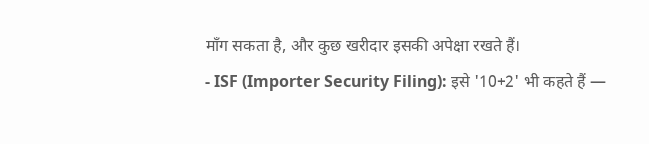माँग सकता है, और कुछ खरीदार इसकी अपेक्षा रखते हैं।
- ISF (Importer Security Filing): इसे '10+2' भी कहते हैं —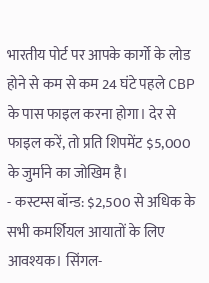भारतीय पोर्ट पर आपके कार्गो के लोड होने से कम से कम 24 घंटे पहले CBP के पास फाइल करना होगा। देर से फाइल करें, तो प्रति शिपमेंट $5,000 के जुर्माने का जोखिम है।
- कस्टम्स बॉन्ड: $2,500 से अधिक के सभी कमर्शियल आयातों के लिए आवश्यक। सिंगल-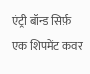एंट्री बॉन्ड सिर्फ़ एक शिपमेंट कवर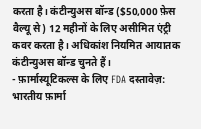करता है। कंटीन्युअस बॉन्ड ($50,000 फ़ेस वैल्यू से) 12 महीनों के लिए असीमित एंट्री कवर करता है। अधिकांश नियमित आयातक कंटीन्युअस बॉन्ड चुनते हैं।
- फ़ार्मास्यूटिकल्स के लिए FDA दस्तावेज़: भारतीय फ़ार्मा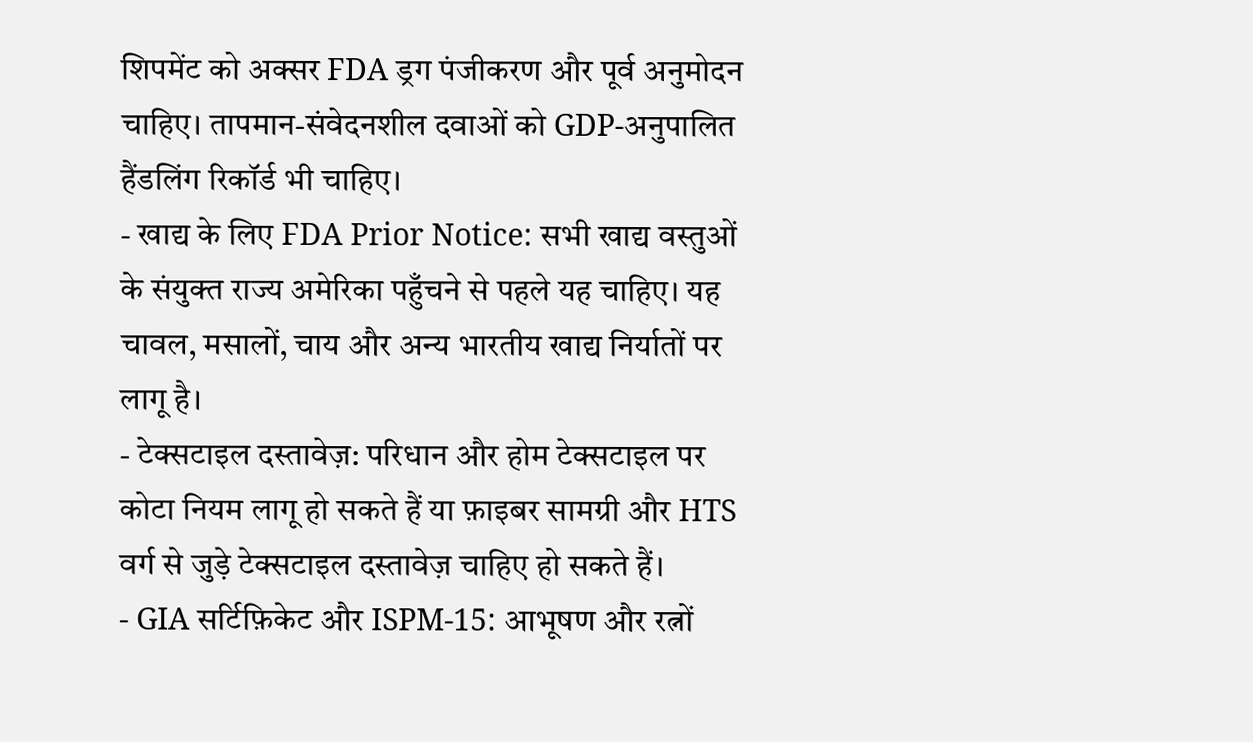शिपमेंट को अक्सर FDA ड्रग पंजीकरण और पूर्व अनुमोदन चाहिए। तापमान-संवेदनशील दवाओं को GDP-अनुपालित हैंडलिंग रिकॉर्ड भी चाहिए।
- खाद्य के लिए FDA Prior Notice: सभी खाद्य वस्तुओं के संयुक्त राज्य अमेरिका पहुँचने से पहले यह चाहिए। यह चावल, मसालों, चाय और अन्य भारतीय खाद्य निर्यातों पर लागू है।
- टेक्सटाइल दस्तावेज़: परिधान और होम टेक्सटाइल पर कोटा नियम लागू हो सकते हैं या फ़ाइबर सामग्री और HTS वर्ग से जुड़े टेक्सटाइल दस्तावेज़ चाहिए हो सकते हैं।
- GIA सर्टिफ़िकेट और ISPM-15: आभूषण और रत्नों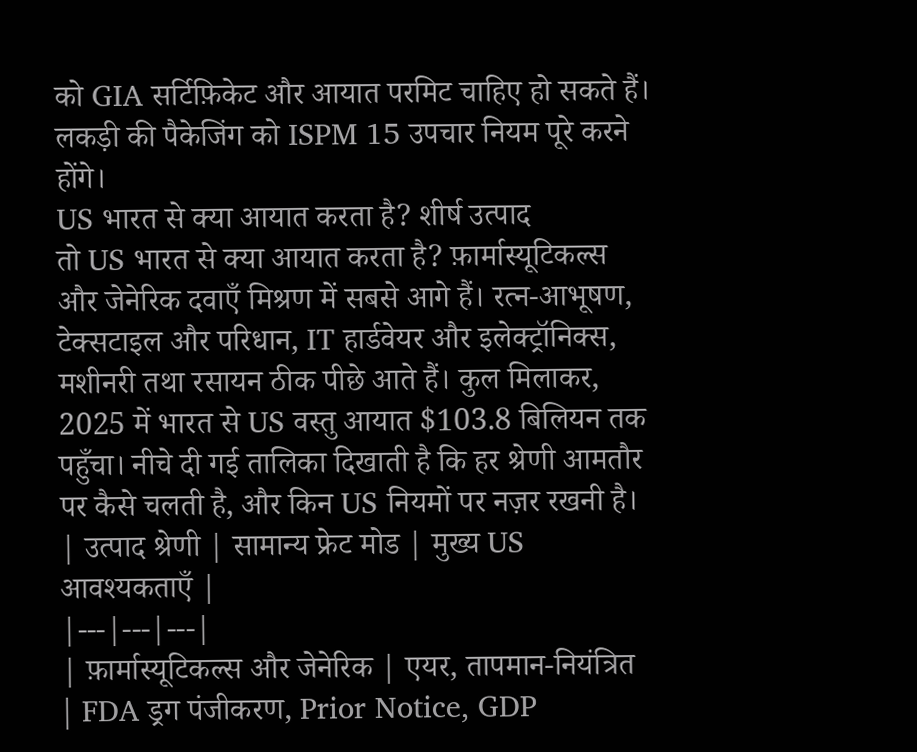को GIA सर्टिफ़िकेट और आयात परमिट चाहिए हो सकते हैं। लकड़ी की पैकेजिंग को ISPM 15 उपचार नियम पूरे करने होंगे।
US भारत से क्या आयात करता है? शीर्ष उत्पाद
तो US भारत से क्या आयात करता है? फ़ार्मास्यूटिकल्स और जेनेरिक दवाएँ मिश्रण में सबसे आगे हैं। रत्न-आभूषण, टेक्सटाइल और परिधान, IT हार्डवेयर और इलेक्ट्रॉनिक्स, मशीनरी तथा रसायन ठीक पीछे आते हैं। कुल मिलाकर, 2025 में भारत से US वस्तु आयात $103.8 बिलियन तक पहुँचा। नीचे दी गई तालिका दिखाती है कि हर श्रेणी आमतौर पर कैसे चलती है, और किन US नियमों पर नज़र रखनी है।
| उत्पाद श्रेणी | सामान्य फ्रेट मोड | मुख्य US आवश्यकताएँ |
|---|---|---|
| फ़ार्मास्यूटिकल्स और जेनेरिक | एयर, तापमान-नियंत्रित | FDA ड्रग पंजीकरण, Prior Notice, GDP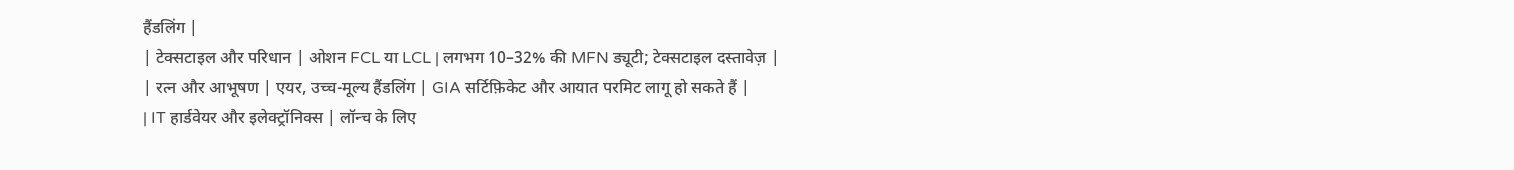हैंडलिंग |
| टेक्सटाइल और परिधान | ओशन FCL या LCL | लगभग 10–32% की MFN ड्यूटी; टेक्सटाइल दस्तावेज़ |
| रत्न और आभूषण | एयर, उच्च-मूल्य हैंडलिंग | GIA सर्टिफ़िकेट और आयात परमिट लागू हो सकते हैं |
| IT हार्डवेयर और इलेक्ट्रॉनिक्स | लॉन्च के लिए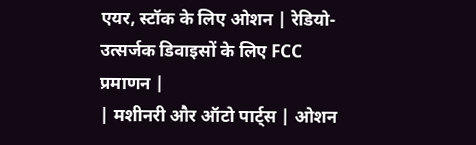एयर, स्टॉक के लिए ओशन | रेडियो-उत्सर्जक डिवाइसों के लिए FCC प्रमाणन |
| मशीनरी और ऑटो पार्ट्स | ओशन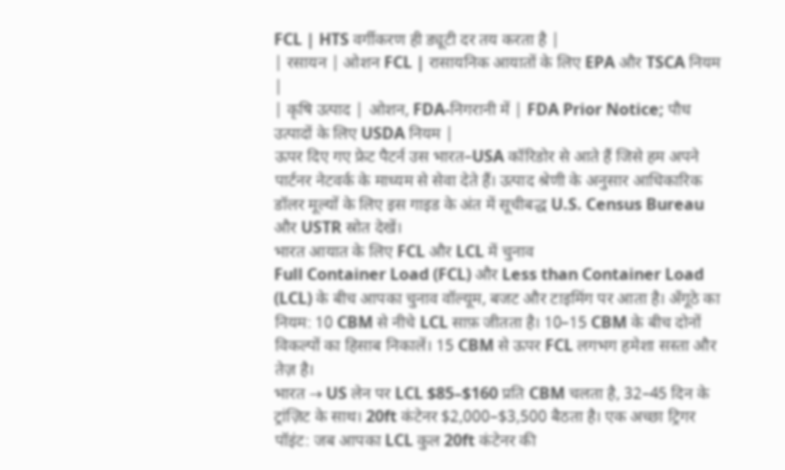FCL | HTS वर्गीकरण ही ड्यूटी दर तय करता है |
| रसायन | ओशन FCL | रासायनिक आयातों के लिए EPA और TSCA नियम |
| कृषि उत्पाद | ओशन, FDA-निगरानी में | FDA Prior Notice; पौध उत्पादों के लिए USDA नियम |
ऊपर दिए गए फ्रेट पैटर्न उस भारत–USA कॉरिडोर से आते हैं जिसे हम अपने पार्टनर नेटवर्क के माध्यम से सेवा देते हैं। उत्पाद श्रेणी के अनुसार आधिकारिक डॉलर मूल्यों के लिए इस गाइड के अंत में सूचीबद्ध U.S. Census Bureau और USTR स्रोत देखें।
भारत आयात के लिए FCL और LCL में चुनाव
Full Container Load (FCL) और Less than Container Load (LCL) के बीच आपका चुनाव वॉल्यूम, बजट और टाइमिंग पर आता है। अँगूठे का नियम: 10 CBM से नीचे LCL साफ़ जीतता है। 10–15 CBM के बीच दोनों विकल्पों का हिसाब निकालें। 15 CBM से ऊपर FCL लगभग हमेशा सस्ता और तेज़ है।
भारत → US लेन पर LCL $85–$160 प्रति CBM चलता है, 32–45 दिन के ट्रांज़िट के साथ। 20ft कंटेनर $2,000–$3,500 बैठता है। एक अच्छा ट्रिगर पॉइंट: जब आपका LCL कुल 20ft कंटेनर की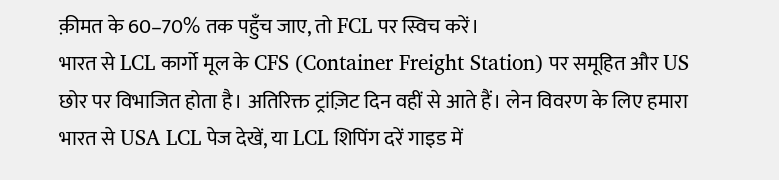क़ीमत के 60–70% तक पहुँच जाए, तो FCL पर स्विच करें।
भारत से LCL कार्गो मूल के CFS (Container Freight Station) पर समूहित और US छोर पर विभाजित होता है। अतिरिक्त ट्रांज़िट दिन वहीं से आते हैं। लेन विवरण के लिए हमारा भारत से USA LCL पेज देखें, या LCL शिपिंग दरें गाइड में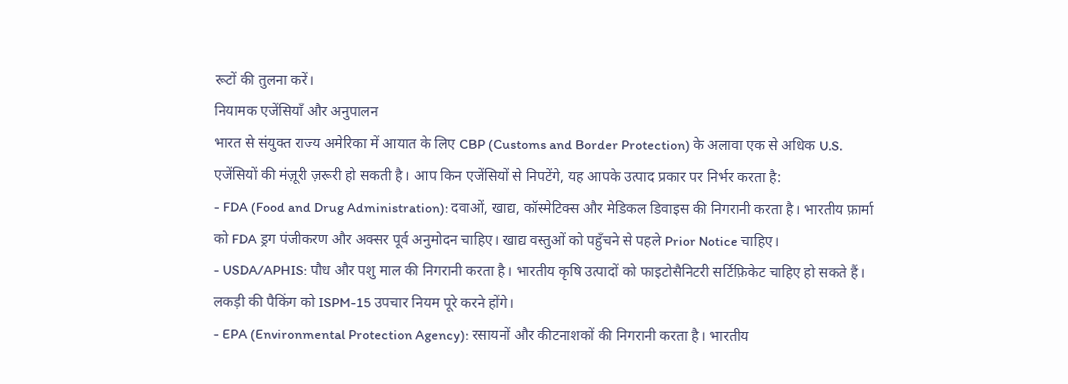रूटों की तुलना करें।
नियामक एजेंसियाँ और अनुपालन
भारत से संयुक्त राज्य अमेरिका में आयात के लिए CBP (Customs and Border Protection) के अलावा एक से अधिक U.S. एजेंसियों की मंज़ूरी ज़रूरी हो सकती है। आप किन एजेंसियों से निपटेंगे, यह आपके उत्पाद प्रकार पर निर्भर करता है:
- FDA (Food and Drug Administration): दवाओं, खाद्य, कॉस्मेटिक्स और मेडिकल डिवाइस की निगरानी करता है। भारतीय फ़ार्मा को FDA ड्रग पंजीकरण और अक्सर पूर्व अनुमोदन चाहिए। खाद्य वस्तुओं को पहुँचने से पहले Prior Notice चाहिए।
- USDA/APHIS: पौध और पशु माल की निगरानी करता है। भारतीय कृषि उत्पादों को फाइटोसैनिटरी सर्टिफ़िकेट चाहिए हो सकते हैं। लकड़ी की पैकिंग को ISPM-15 उपचार नियम पूरे करने होंगे।
- EPA (Environmental Protection Agency): रसायनों और कीटनाशकों की निगरानी करता है। भारतीय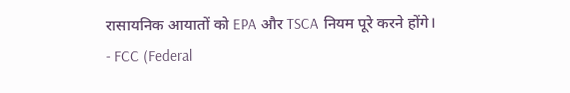रासायनिक आयातों को EPA और TSCA नियम पूरे करने होंगे।
- FCC (Federal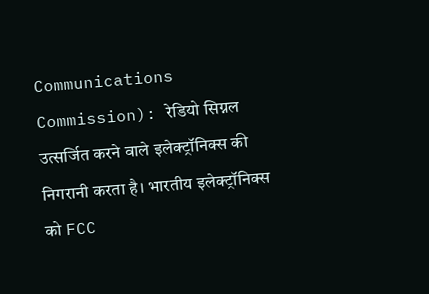Communications Commission): रेडियो सिग्नल उत्सर्जित करने वाले इलेक्ट्रॉनिक्स की निगरानी करता है। भारतीय इलेक्ट्रॉनिक्स को FCC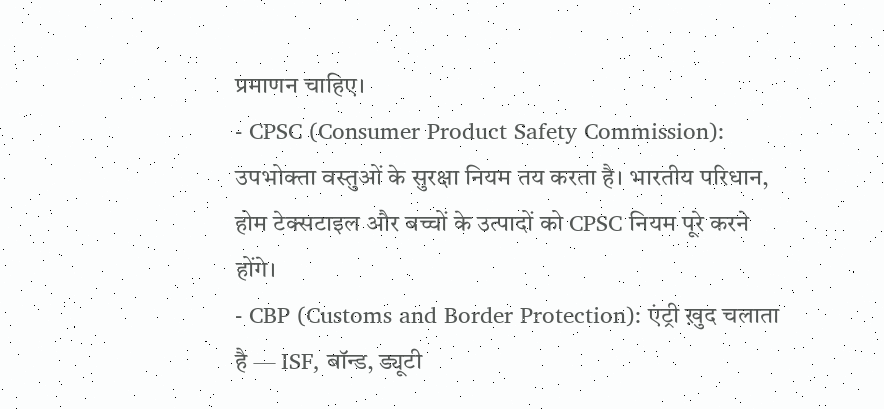प्रमाणन चाहिए।
- CPSC (Consumer Product Safety Commission): उपभोक्ता वस्तुओं के सुरक्षा नियम तय करता है। भारतीय परिधान, होम टेक्सटाइल और बच्चों के उत्पादों को CPSC नियम पूरे करने होंगे।
- CBP (Customs and Border Protection): एंट्री ख़ुद चलाता है — ISF, बॉन्ड, ड्यूटी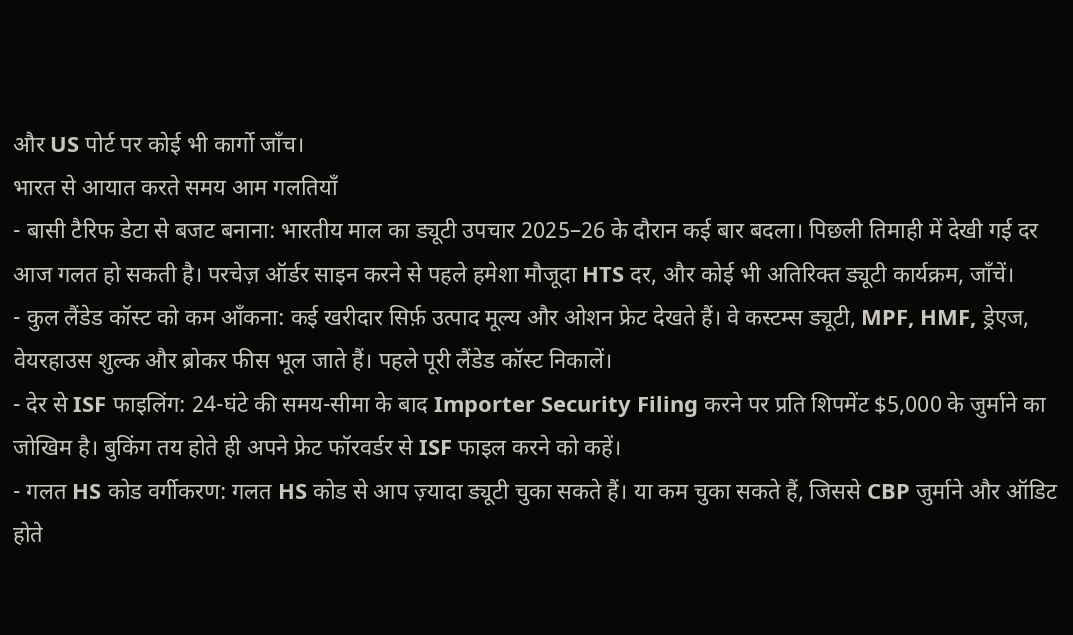और US पोर्ट पर कोई भी कार्गो जाँच।
भारत से आयात करते समय आम गलतियाँ
- बासी टैरिफ डेटा से बजट बनाना: भारतीय माल का ड्यूटी उपचार 2025–26 के दौरान कई बार बदला। पिछली तिमाही में देखी गई दर आज गलत हो सकती है। परचेज़ ऑर्डर साइन करने से पहले हमेशा मौजूदा HTS दर, और कोई भी अतिरिक्त ड्यूटी कार्यक्रम, जाँचें।
- कुल लैंडेड कॉस्ट को कम आँकना: कई खरीदार सिर्फ़ उत्पाद मूल्य और ओशन फ्रेट देखते हैं। वे कस्टम्स ड्यूटी, MPF, HMF, ड्रेएज, वेयरहाउस शुल्क और ब्रोकर फीस भूल जाते हैं। पहले पूरी लैंडेड कॉस्ट निकालें।
- देर से ISF फाइलिंग: 24-घंटे की समय-सीमा के बाद Importer Security Filing करने पर प्रति शिपमेंट $5,000 के जुर्माने का जोखिम है। बुकिंग तय होते ही अपने फ्रेट फॉरवर्डर से ISF फाइल करने को कहें।
- गलत HS कोड वर्गीकरण: गलत HS कोड से आप ज़्यादा ड्यूटी चुका सकते हैं। या कम चुका सकते हैं, जिससे CBP जुर्माने और ऑडिट होते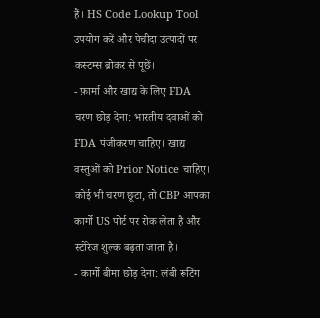हैं। HS Code Lookup Tool उपयोग करें और पेचीदा उत्पादों पर कस्टम्स ब्रोकर से पूछें।
- फ़ार्मा और खाद्य के लिए FDA चरण छोड़ देना: भारतीय दवाओं को FDA पंजीकरण चाहिए। खाद्य वस्तुओं को Prior Notice चाहिए। कोई भी चरण छूटा, तो CBP आपका कार्गो US पोर्ट पर रोक लेता है और स्टोरेज शुल्क बढ़ता जाता है।
- कार्गो बीमा छोड़ देना: लंबी रूटिंग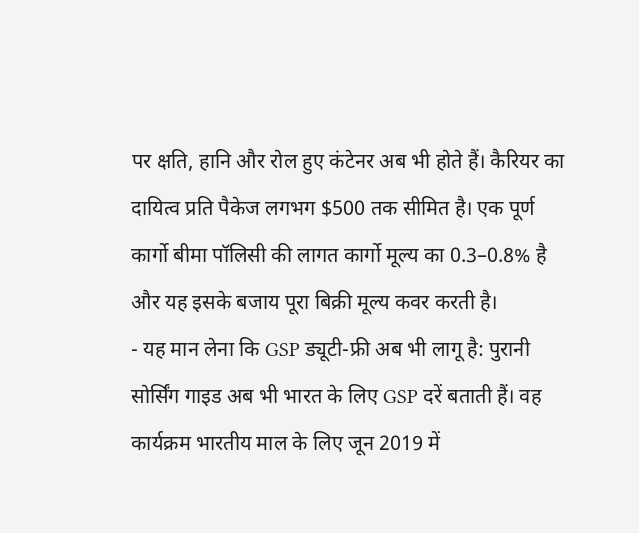पर क्षति, हानि और रोल हुए कंटेनर अब भी होते हैं। कैरियर का दायित्व प्रति पैकेज लगभग $500 तक सीमित है। एक पूर्ण कार्गो बीमा पॉलिसी की लागत कार्गो मूल्य का 0.3–0.8% है और यह इसके बजाय पूरा बिक्री मूल्य कवर करती है।
- यह मान लेना कि GSP ड्यूटी-फ्री अब भी लागू है: पुरानी सोर्सिंग गाइड अब भी भारत के लिए GSP दरें बताती हैं। वह कार्यक्रम भारतीय माल के लिए जून 2019 में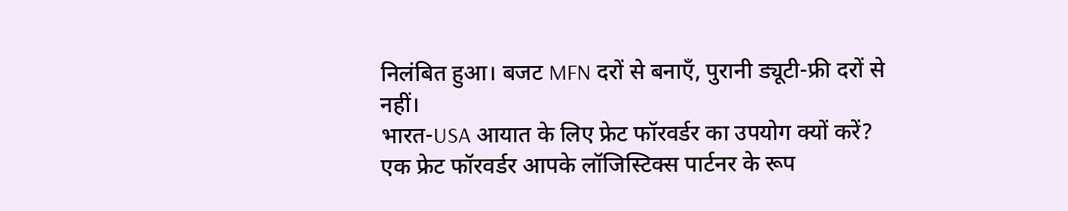निलंबित हुआ। बजट MFN दरों से बनाएँ, पुरानी ड्यूटी-फ्री दरों से नहीं।
भारत-USA आयात के लिए फ्रेट फॉरवर्डर का उपयोग क्यों करें?
एक फ्रेट फॉरवर्डर आपके लॉजिस्टिक्स पार्टनर के रूप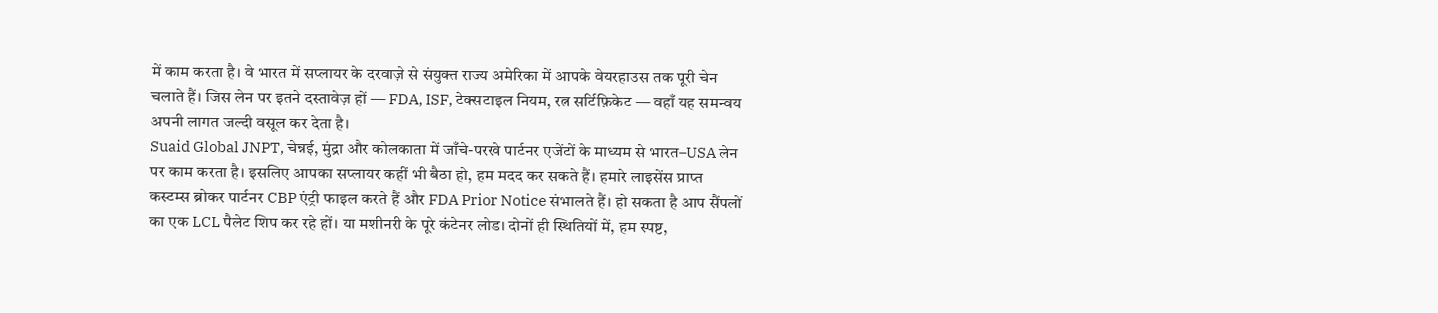में काम करता है। वे भारत में सप्लायर के दरवाज़े से संयुक्त राज्य अमेरिका में आपके वेयरहाउस तक पूरी चेन चलाते हैं। जिस लेन पर इतने दस्तावेज़ हों — FDA, ISF, टेक्सटाइल नियम, रत्न सर्टिफ़िकेट — वहाँ यह समन्वय अपनी लागत जल्दी वसूल कर देता है।
Suaid Global JNPT, चेन्नई, मुंद्रा और कोलकाता में जाँचे-परखे पार्टनर एजेंटों के माध्यम से भारत–USA लेन पर काम करता है। इसलिए आपका सप्लायर कहीं भी बैठा हो, हम मदद कर सकते हैं। हमारे लाइसेंस प्राप्त कस्टम्स ब्रोकर पार्टनर CBP एंट्री फाइल करते हैं और FDA Prior Notice संभालते हैं। हो सकता है आप सैंपलों का एक LCL पैलेट शिप कर रहे हों। या मशीनरी के पूरे कंटेनर लोड। दोनों ही स्थितियों में, हम स्पष्ट,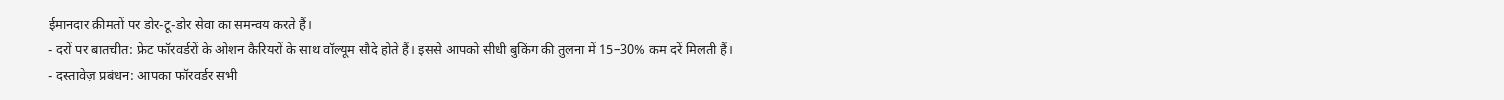ईमानदार क़ीमतों पर डोर-टू-डोर सेवा का समन्वय करते हैं।
- दरों पर बातचीत: फ्रेट फॉरवर्डरों के ओशन कैरियरों के साथ वॉल्यूम सौदे होते हैं। इससे आपको सीधी बुकिंग की तुलना में 15–30% कम दरें मिलती हैं।
- दस्तावेज़ प्रबंधन: आपका फॉरवर्डर सभी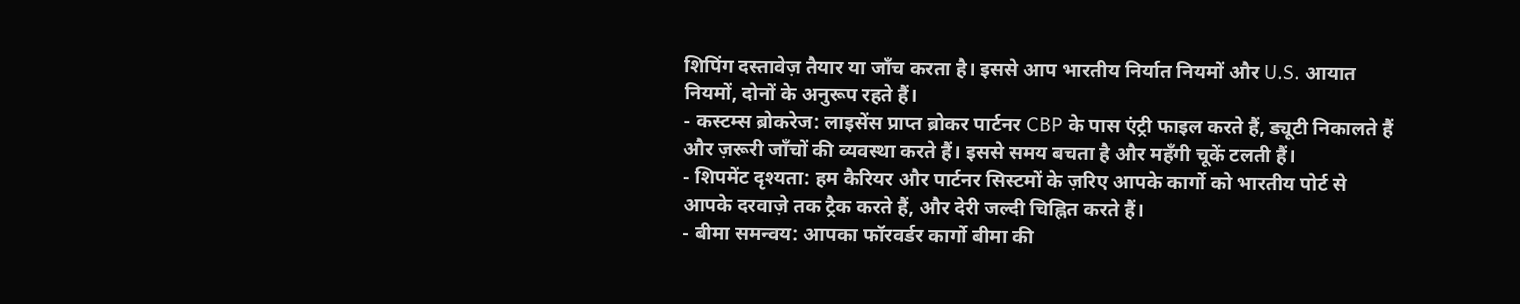शिपिंग दस्तावेज़ तैयार या जाँच करता है। इससे आप भारतीय निर्यात नियमों और U.S. आयात नियमों, दोनों के अनुरूप रहते हैं।
- कस्टम्स ब्रोकरेज: लाइसेंस प्राप्त ब्रोकर पार्टनर CBP के पास एंट्री फाइल करते हैं, ड्यूटी निकालते हैं और ज़रूरी जाँचों की व्यवस्था करते हैं। इससे समय बचता है और महँगी चूकें टलती हैं।
- शिपमेंट दृश्यता: हम कैरियर और पार्टनर सिस्टमों के ज़रिए आपके कार्गो को भारतीय पोर्ट से आपके दरवाज़े तक ट्रैक करते हैं, और देरी जल्दी चिह्नित करते हैं।
- बीमा समन्वय: आपका फॉरवर्डर कार्गो बीमा की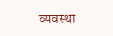व्यवस्था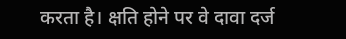करता है। क्षति होने पर वे दावा दर्ज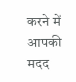करने में आपकी मदद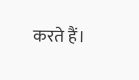करते हैं।